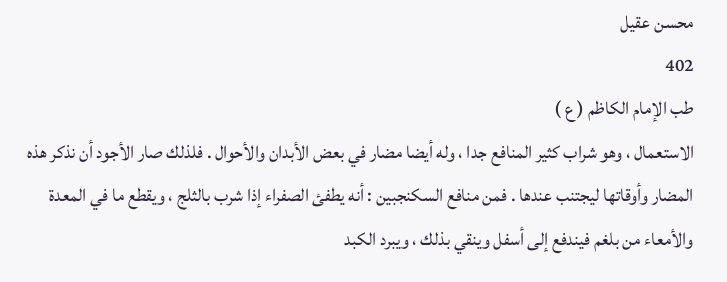محسن عقيل
402
طب الإمام الكاظم ( ع )
الاستعمال ، وهو شراب كثير المنافع جدا ، وله أيضا مضار في بعض الأبدان والأحوال . فلذلك صار الأجود أن نذكر هذه المضار وأوقاتها ليجتنب عندها . فمن منافع السكنجبين : أنه يطفئ الصفراء إذا شرب بالثلج ، ويقطع ما في المعدة والأمعاء من بلغم فيندفع إلى أسفل وينقي بذلك ، ويبرد الكبد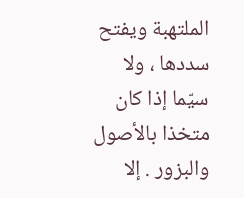الملتهبة ويفتح سددها ، ولا سيّما إذا كان متخذا بالأصول والبزور . إلا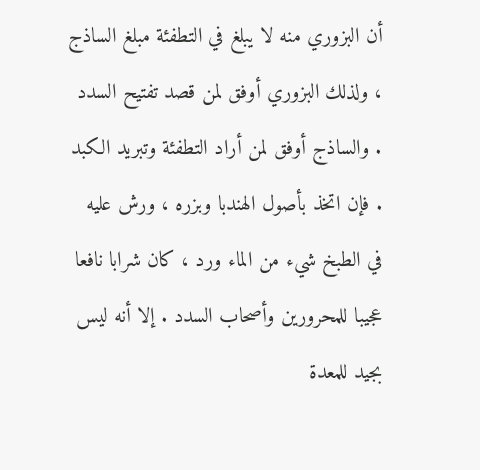أن البزوري منه لا يبلغ في التطفئة مبلغ الساذج ، ولذلك البزوري أوفق لمن قصد تفتيح السدد . والساذج أوفق لمن أراد التطفئة وتبريد الكبد . فإن اتخذ بأصول الهندبا وبزره ، ورش عليه في الطبخ شيء من الماء ورد ، كان شرابا نافعا عجيبا للمحرورين وأصحاب السدد . إلا أنه ليس بجيد للمعدة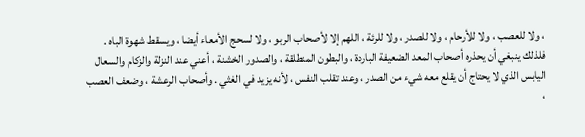، ولا للعصب ، ولا للأرحام ، ولا للصدر ، ولا للرئة ، اللهم إلا لأصحاب الربو ، ولا لسحج الأمعاء أيضا ، ويسقط شهوة الباه . فلذلك ينبغي أن يحذره أصحاب المعد الضعيفة الباردة ، والبطون المنطلقة ، والصدور الخشنة ، أعني عند النزلة والزكام والسعال اليابس الذي لا يحتاج أن يقلع معه شيء من الصدر ، وعند تقلب النفس ، لأنه يزيد في الغثي . وأصحاب الرعشة ، وضعف العصب ،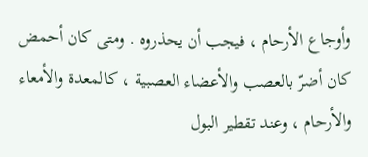وأوجاع الأرحام ، فيجب أن يحذروه . ومتى كان أحمض كان أضرّ بالعصب والأعضاء العصبية ، كالمعدة والأمعاء والأرحام ، وعند تقطير البول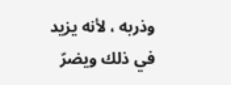وذربه ، لأنه يزيد في ذلك ويضرّ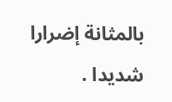بالمثانة إضرارا شديدا .